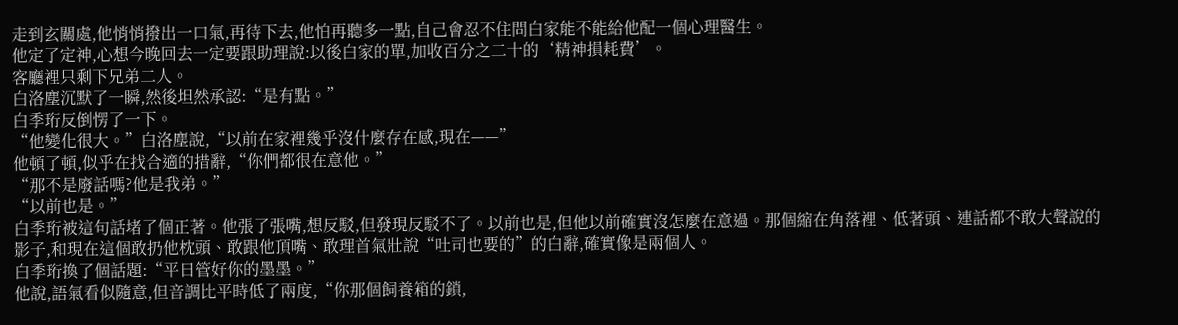走到玄關處,他悄悄撥出一口氣,再待下去,他怕再聽多一點,自己會忍不住問白家能不能給他配一個心理醫生。
他定了定神,心想今晚回去一定要跟助理說:以後白家的單,加收百分之二十的‘精神損耗費’。
客廳裡只剩下兄弟二人。
白洛塵沉默了一瞬,然後坦然承認:“是有點。”
白季珩反倒愣了一下。
“他變化很大。”白洛塵說,“以前在家裡幾乎沒什麼存在感,現在——”
他頓了頓,似乎在找合適的措辭,“你們都很在意他。”
“那不是廢話嗎?他是我弟。”
“以前也是。”
白季珩被這句話堵了個正著。他張了張嘴,想反駁,但發現反駁不了。以前也是,但他以前確實沒怎麼在意過。那個縮在角落裡、低著頭、連話都不敢大聲說的影子,和現在這個敢扔他枕頭、敢跟他頂嘴、敢理首氣壯說“吐司也要的”的白辭,確實像是兩個人。
白季珩換了個話題:“平日管好你的墨墨。”
他說,語氣看似隨意,但音調比平時低了兩度,“你那個飼養箱的鎖,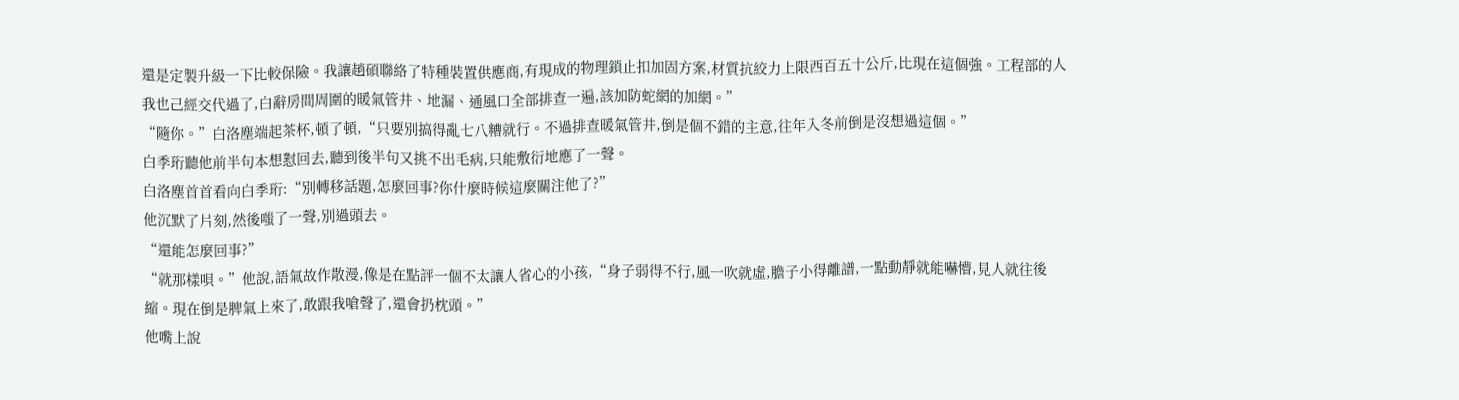還是定製升級一下比較保險。我讓趙碩聯絡了特種裝置供應商,有現成的物理鎖止扣加固方案,材質抗絞力上限西百五十公斤,比現在這個強。工程部的人我也己經交代過了,白辭房間周圍的暖氣管井、地漏、通風口全部排查一遍,該加防蛇網的加網。”
“隨你。”白洛塵端起茶杯,頓了頓,“只要別搞得亂七八糟就行。不過排查暖氣管井,倒是個不錯的主意,往年入冬前倒是沒想過這個。”
白季珩聽他前半句本想懟回去,聽到後半句又挑不出毛病,只能敷衍地應了一聲。
白洛塵首首看向白季珩:“別轉移話題,怎麼回事?你什麼時候這麼關注他了?”
他沉默了片刻,然後嗤了一聲,別過頭去。
“還能怎麼回事?”
“就那樣唄。”他說,語氣故作散漫,像是在點評一個不太讓人省心的小孩,“身子弱得不行,風一吹就虛,膽子小得離譜,一點動靜就能嚇懵,見人就往後縮。現在倒是脾氣上來了,敢跟我嗆聲了,還會扔枕頭。”
他嘴上說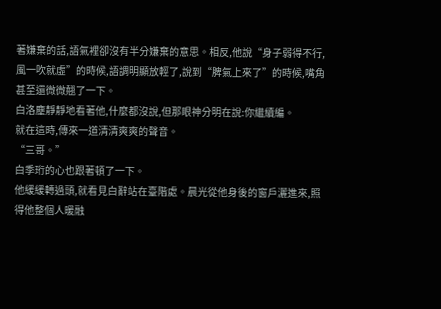著嫌棄的話,語氣裡卻沒有半分嫌棄的意思。相反,他說“身子弱得不行,風一吹就虛”的時候,語調明顯放輕了,說到“脾氣上來了”的時候,嘴角甚至還微微翹了一下。
白洛塵靜靜地看著他,什麼都沒說,但那眼神分明在說:你繼續編。
就在這時,傳來一道清清爽爽的聲音。
“三哥。”
白季珩的心也跟著頓了一下。
他緩緩轉過頭,就看見白辭站在臺階處。晨光從他身後的窗戶灑進來,照得他整個人暖融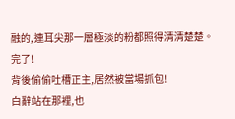融的,連耳尖那一層極淡的粉都照得清清楚楚。
完了!
背後偷偷吐槽正主,居然被當場抓包!
白辭站在那裡,也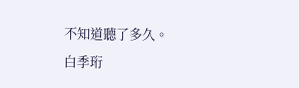不知道聽了多久。
白季珩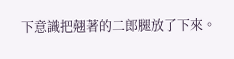下意識把翹著的二郎腿放了下來。